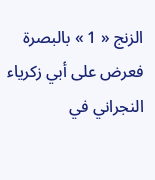الزنج « 1 » بالبصرة فعرض على أبي زكرياء النجراني في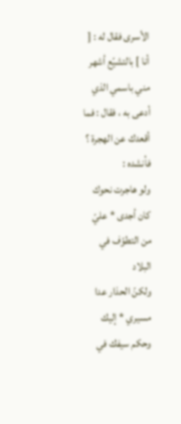الأسرى فقال له : [ أنا ] بالتشيّع أشهر مني باسمي الذي أدعى به ، فقال : فما أقعدك عن الهجرة ؟
فأنشده :
ولو هاجرت نحوك كان أجدى * عليّ من التطوّف في البلاد
ولكنّ الحذار عدا مسيري * إليك وحكم سيفك في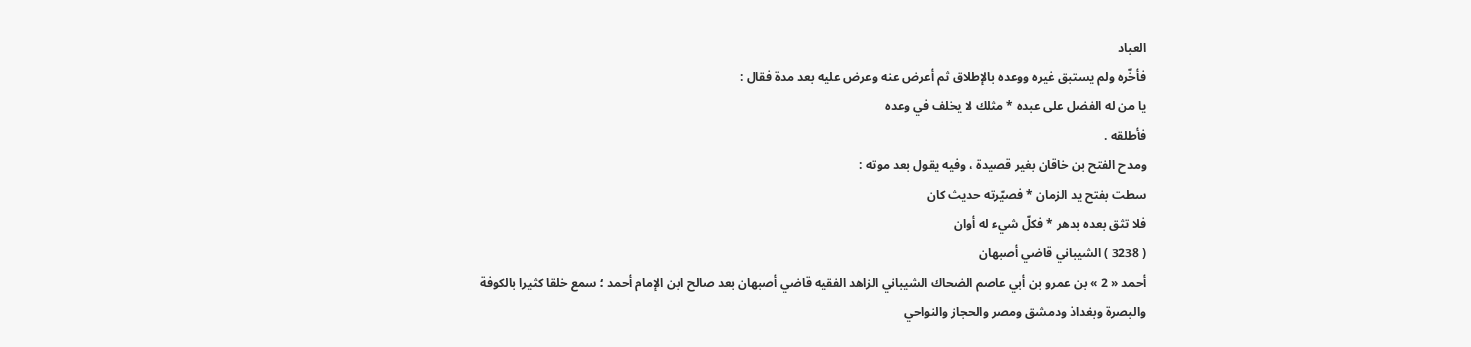العباد
فأخّره ولم يستبق غيره ووعده بالإطلاق ثم أعرض عنه وعرض عليه بعد مدة فقال :
يا من له الفضل على عبده * مثلك لا يخلف في وعده
فأطلقه .
ومدح الفتح بن خاقان بغير قصيدة ، وفيه يقول بعد موته :
سطت بفتح يد الزمان * فصيّرته حديث كان
فلا تثق بعده بدهر * فكلّ شيء له أوان
( 3238 ) الشيباني قاضي أصبهان
أحمد « 2 » بن عمرو بن أبي عاصم الضحاك الشيباني الزاهد الفقيه قاضي أصبهان بعد صالح ابن الإمام أحمد ؛ سمع خلقا كثيرا بالكوفة والبصرة وبغداذ ودمشق ومصر والحجاز والنواحي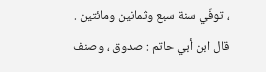، توفّي سنة سبع وثمانين ومائتين .
قال ابن أبي حاتم : صدوق ، وصنف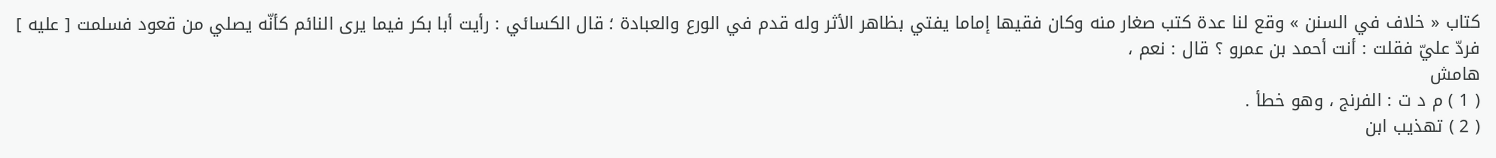كتاب « خلاف في السنن » وقع لنا عدة كتب صغار منه وكان فقيها إماما يفتي بظاهر الأثر وله قدم في الورع والعبادة ؛ قال الكسائي : رأيت أبا بكر فيما يرى النائم كأنّه يصلي من قعود فسلمت [ عليه ] فردّ عليّ فقلت : أنت أحمد بن عمرو ؟ قال : نعم ،
هامش
( 1 ) م د ت : الفرنج ، وهو خطأ .
( 2 ) تهذيب ابن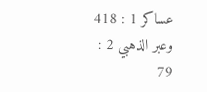عساكر 1 : 418 وعبر الذهبي 2 : 79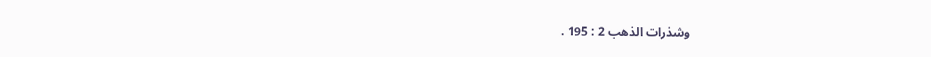وشذرات الذهب 2 : 195 .